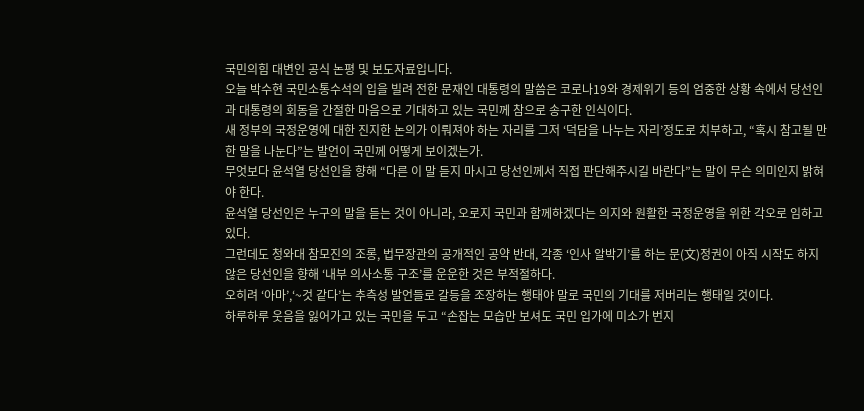국민의힘 대변인 공식 논평 및 보도자료입니다.
오늘 박수현 국민소통수석의 입을 빌려 전한 문재인 대통령의 말씀은 코로나19와 경제위기 등의 엄중한 상황 속에서 당선인과 대통령의 회동을 간절한 마음으로 기대하고 있는 국민께 참으로 송구한 인식이다.
새 정부의 국정운영에 대한 진지한 논의가 이뤄져야 하는 자리를 그저 ‘덕담을 나누는 자리’정도로 치부하고, “혹시 참고될 만한 말을 나눈다”는 발언이 국민께 어떻게 보이겠는가.
무엇보다 윤석열 당선인을 향해 “다른 이 말 듣지 마시고 당선인께서 직접 판단해주시길 바란다”는 말이 무슨 의미인지 밝혀야 한다.
윤석열 당선인은 누구의 말을 듣는 것이 아니라, 오로지 국민과 함께하겠다는 의지와 원활한 국정운영을 위한 각오로 임하고 있다.
그런데도 청와대 참모진의 조롱, 법무장관의 공개적인 공약 반대, 각종 ‘인사 알박기’를 하는 문(文)정권이 아직 시작도 하지 않은 당선인을 향해 ‘내부 의사소통 구조’를 운운한 것은 부적절하다.
오히려 ‘아마’,‘~것 같다’는 추측성 발언들로 갈등을 조장하는 행태야 말로 국민의 기대를 저버리는 행태일 것이다.
하루하루 웃음을 잃어가고 있는 국민을 두고 “손잡는 모습만 보셔도 국민 입가에 미소가 번지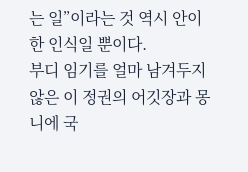는 일”이라는 것 역시 안이한 인식일 뿐이다.
부디 임기를 얼마 남겨두지 않은 이 정권의 어깃장과 몽니에 국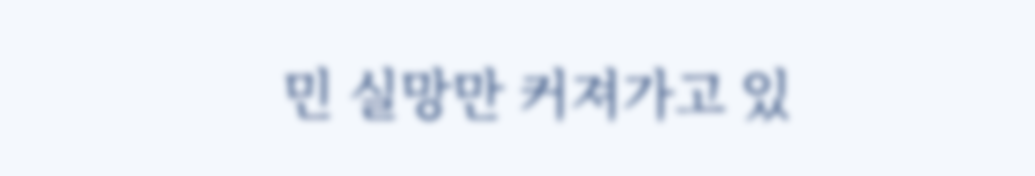민 실망만 커져가고 있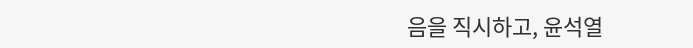음을 직시하고, 윤석열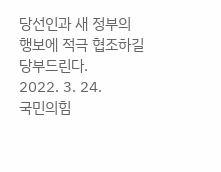당선인과 새 정부의 행보에 적극 협조하길 당부드린다.
2022. 3. 24.
국민의힘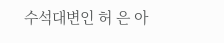수석대변인 허 은 아